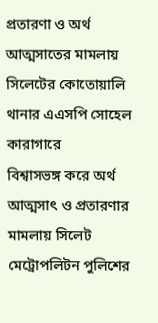প্রতারণা ও অর্থ আত্মসাতের মামলায় সিলেটের কোতোয়ালি থানার এএসপি সোহেল কারাগারে
বিশ্বাসভঙ্গ করে অর্থ আত্মসাৎ ও প্রতারণার মামলায় সিলেট মেট্রোপলিটন পুলিশের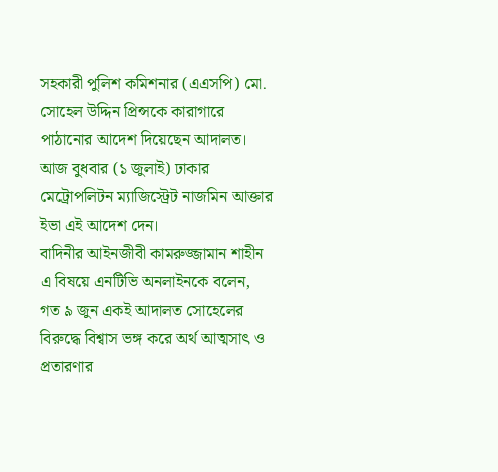সহকারী পুলিশ কমিশনার (এএসপি) মো. সোহেল উদ্দিন প্রিন্সকে কারাগারে পাঠানোর আদেশ দিয়েছেন আদালত।
আজ বুধবার (১ জুলাই) ঢাকার মেট্রোপলিটন ম্যাজিস্ট্রেট নাজমিন আক্তার ইভা এই আদেশ দেন।
বাদিনীর আইনজীবী কামরুজ্জামান শাহীন এ বিষয়ে এনটিভি অনলাইনকে বলেন, গত ৯ জুন একই আদালত সোহেলের বিরুদ্ধে বিশ্বাস ভঙ্গ করে অর্থ আত্মসাৎ ও প্রতারণার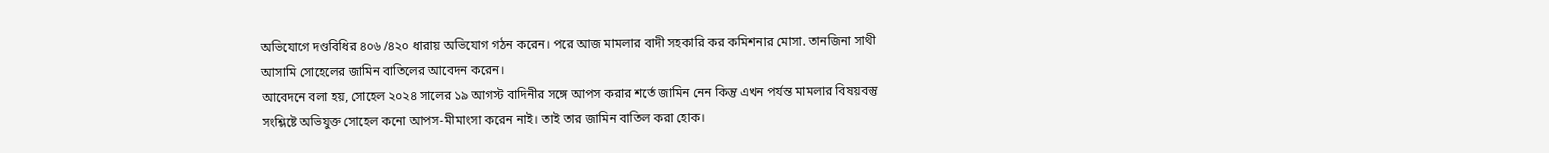অভিযোগে দণ্ডবিধির ৪০৬ /৪২০ ধারায় অভিযোগ গঠন করেন। পরে আজ মামলার বাদী সহকারি কর কমিশনার মোসা. তানজিনা সাথী আসামি সোহেলের জামিন বাতিলের আবেদন করেন।
আবেদনে বলা হয়, সোহেল ২০২৪ সালের ১৯ আগস্ট বাদিনীর সঙ্গে আপস করার শর্তে জামিন নেন কিন্তু এখন পর্যন্ত মামলার বিষয়বস্তু সংশ্লিষ্টে অভিযুক্ত সোহেল কনো আপস-মীমাংসা করেন নাই। তাই তার জামিন বাতিল করা হোক।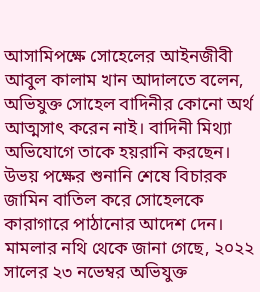আসামিপক্ষে সোহেলের আইনজীবী আবুল কালাম খান আদালতে বলেন, অভিযুক্ত সোহেল বাদিনীর কোনো অর্থ আত্মসাৎ করেন নাই। বাদিনী মিথ্যা অভিযোগে তাকে হয়রানি করছেন।
উভয় পক্ষের শুনানি শেষে বিচারক জামিন বাতিল করে সোহেলকে কারাগারে পাঠানোর আদেশ দেন।
মামলার নথি থেকে জানা গেছে, ২০২২ সালের ২৩ নভেম্বর অভিযুক্ত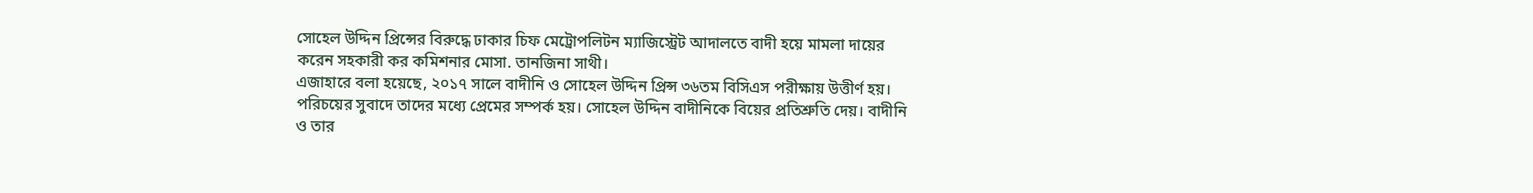সোহেল উদ্দিন প্রিন্সের বিরুদ্ধে ঢাকার চিফ মেট্রোপলিটন ম্যাজিস্ট্রেট আদালতে বাদী হয়ে মামলা দায়ের করেন সহকারী কর কমিশনার মোসা. তানজিনা সাথী।
এজাহারে বলা হয়েছে, ২০১৭ সালে বাদীনি ও সোহেল উদ্দিন প্রিন্স ৩৬তম বিসিএস পরীক্ষায় উত্তীর্ণ হয়। পরিচয়ের সুবাদে তাদের মধ্যে প্রেমের সম্পর্ক হয়। সোহেল উদ্দিন বাদীনিকে বিয়ের প্রতিশ্রুতি দেয়। বাদীনি ও তার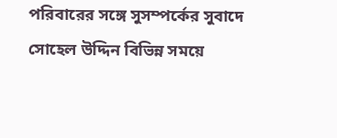পরিবারের সঙ্গে সুসম্পর্কের সুবাদে সোহেল উদ্দিন বিভিন্ন সময়ে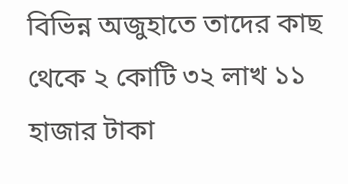বিভিন্ন অজুহাতে তাদের কাছ থেকে ২ কোটি ৩২ লাখ ১১ হাজার টাকা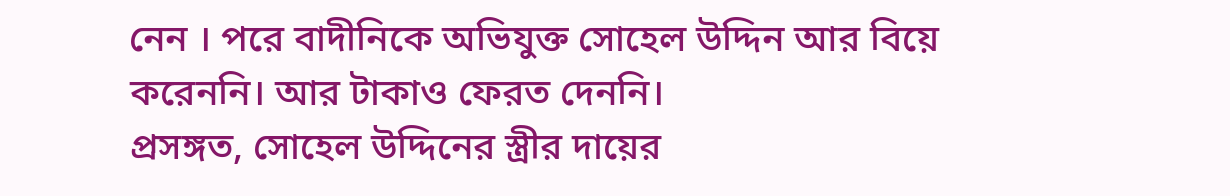নেন । পরে বাদীনিকে অভিযুক্ত সোহেল উদ্দিন আর বিয়ে করেননি। আর টাকাও ফেরত দেননি।
প্রসঙ্গত, সোহেল উদ্দিনের স্ত্রীর দায়ের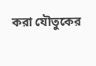করা যৌতুকের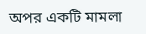অপর একটি মামলা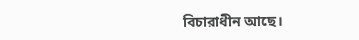বিচারাধীন আছে।